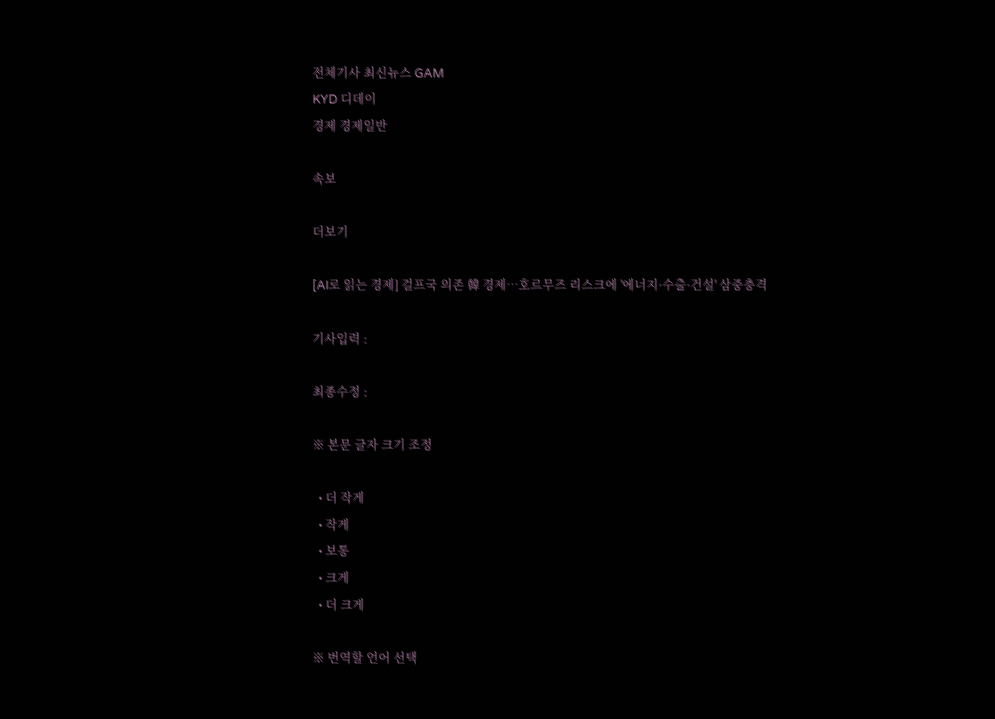전체기사 최신뉴스 GAM
KYD 디데이
경제 경제일반

속보

더보기

[AI로 읽는 경제] 걸프국 의존 韓 경제…호르무즈 리스크에 '에너지·수출·건설' 삼중충격

기사입력 :

최종수정 :

※ 본문 글자 크기 조정

  • 더 작게
  • 작게
  • 보통
  • 크게
  • 더 크게

※ 번역할 언어 선택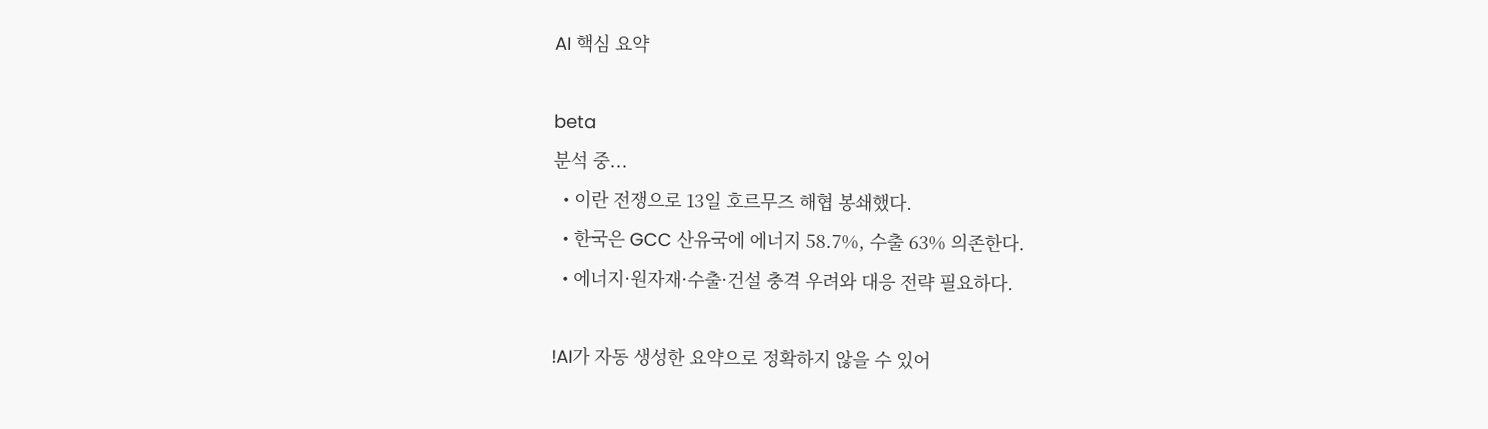AI 핵심 요약

beta
분석 중...
  • 이란 전쟁으로 13일 호르무즈 해협 봉쇄했다.
  • 한국은 GCC 산유국에 에너지 58.7%, 수출 63% 의존한다.
  • 에너지·원자재·수출·건설 충격 우려와 대응 전략 필요하다.

!AI가 자동 생성한 요약으로 정확하지 않을 수 있어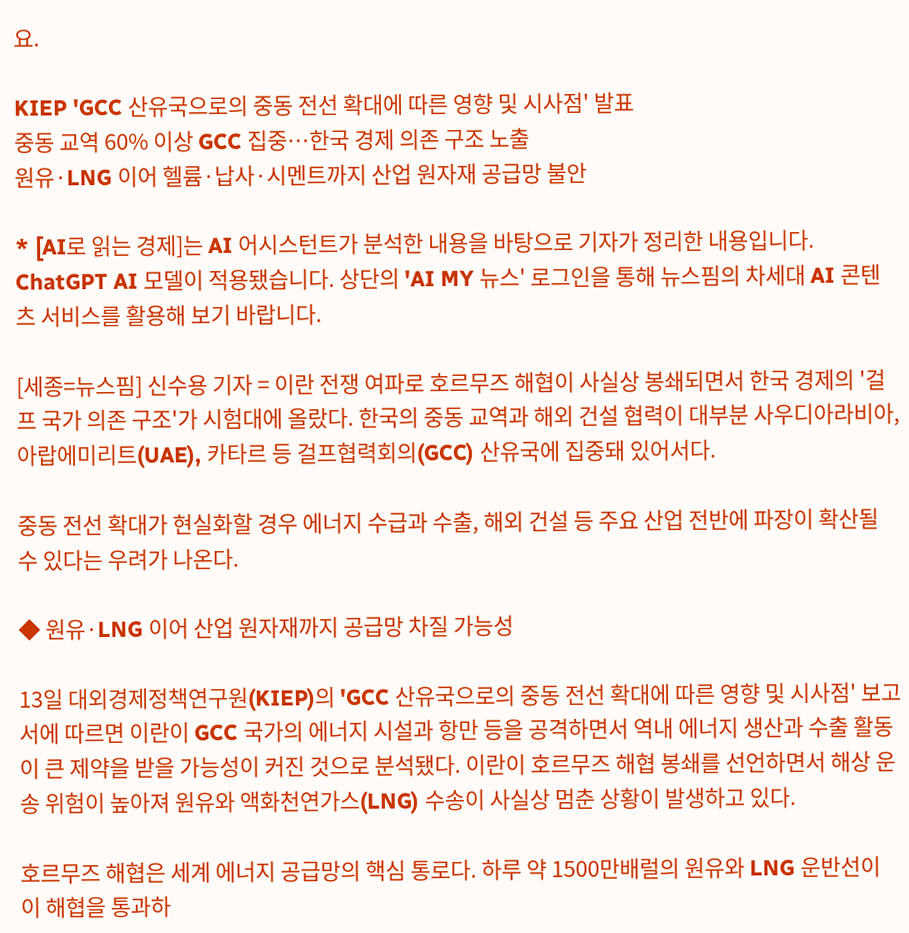요.

KIEP 'GCC 산유국으로의 중동 전선 확대에 따른 영향 및 시사점' 발표
중동 교역 60% 이상 GCC 집중…한국 경제 의존 구조 노출
원유·LNG 이어 헬륨·납사·시멘트까지 산업 원자재 공급망 불안

* [AI로 읽는 경제]는 AI 어시스턴트가 분석한 내용을 바탕으로 기자가 정리한 내용입니다. ChatGPT AI 모델이 적용됐습니다. 상단의 'AI MY 뉴스' 로그인을 통해 뉴스핌의 차세대 AI 콘텐츠 서비스를 활용해 보기 바랍니다.

[세종=뉴스핌] 신수용 기자 = 이란 전쟁 여파로 호르무즈 해협이 사실상 봉쇄되면서 한국 경제의 '걸프 국가 의존 구조'가 시험대에 올랐다. 한국의 중동 교역과 해외 건설 협력이 대부분 사우디아라비아, 아랍에미리트(UAE), 카타르 등 걸프협력회의(GCC) 산유국에 집중돼 있어서다.

중동 전선 확대가 현실화할 경우 에너지 수급과 수출, 해외 건설 등 주요 산업 전반에 파장이 확산될 수 있다는 우려가 나온다.

◆ 원유·LNG 이어 산업 원자재까지 공급망 차질 가능성

13일 대외경제정책연구원(KIEP)의 'GCC 산유국으로의 중동 전선 확대에 따른 영향 및 시사점' 보고서에 따르면 이란이 GCC 국가의 에너지 시설과 항만 등을 공격하면서 역내 에너지 생산과 수출 활동이 큰 제약을 받을 가능성이 커진 것으로 분석됐다. 이란이 호르무즈 해협 봉쇄를 선언하면서 해상 운송 위험이 높아져 원유와 액화천연가스(LNG) 수송이 사실상 멈춘 상황이 발생하고 있다.

호르무즈 해협은 세계 에너지 공급망의 핵심 통로다. 하루 약 1500만배럴의 원유와 LNG 운반선이 이 해협을 통과하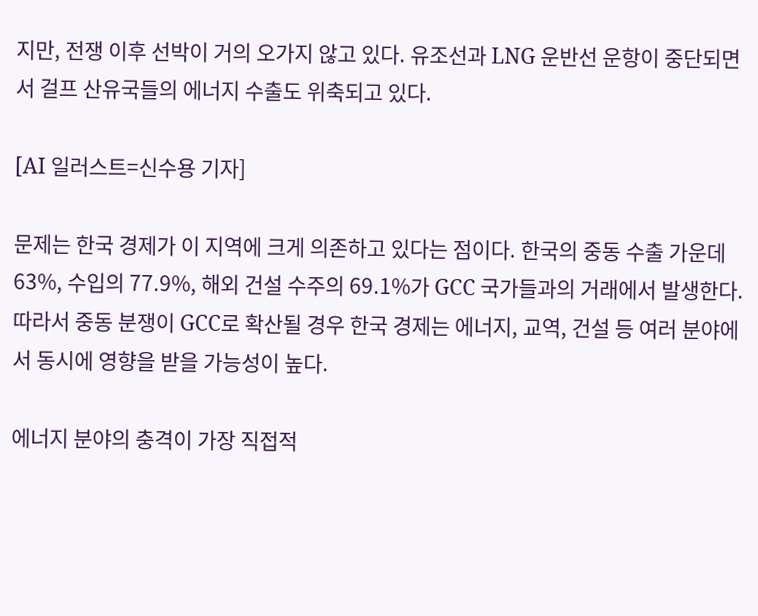지만, 전쟁 이후 선박이 거의 오가지 않고 있다. 유조선과 LNG 운반선 운항이 중단되면서 걸프 산유국들의 에너지 수출도 위축되고 있다.

[AI 일러스트=신수용 기자]

문제는 한국 경제가 이 지역에 크게 의존하고 있다는 점이다. 한국의 중동 수출 가운데 63%, 수입의 77.9%, 해외 건설 수주의 69.1%가 GCC 국가들과의 거래에서 발생한다. 따라서 중동 분쟁이 GCC로 확산될 경우 한국 경제는 에너지, 교역, 건설 등 여러 분야에서 동시에 영향을 받을 가능성이 높다.

에너지 분야의 충격이 가장 직접적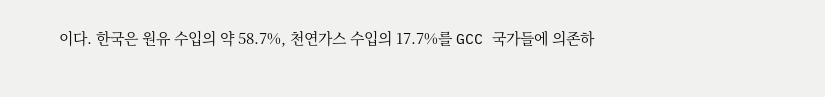이다. 한국은 원유 수입의 약 58.7%, 천연가스 수입의 17.7%를 GCC 국가들에 의존하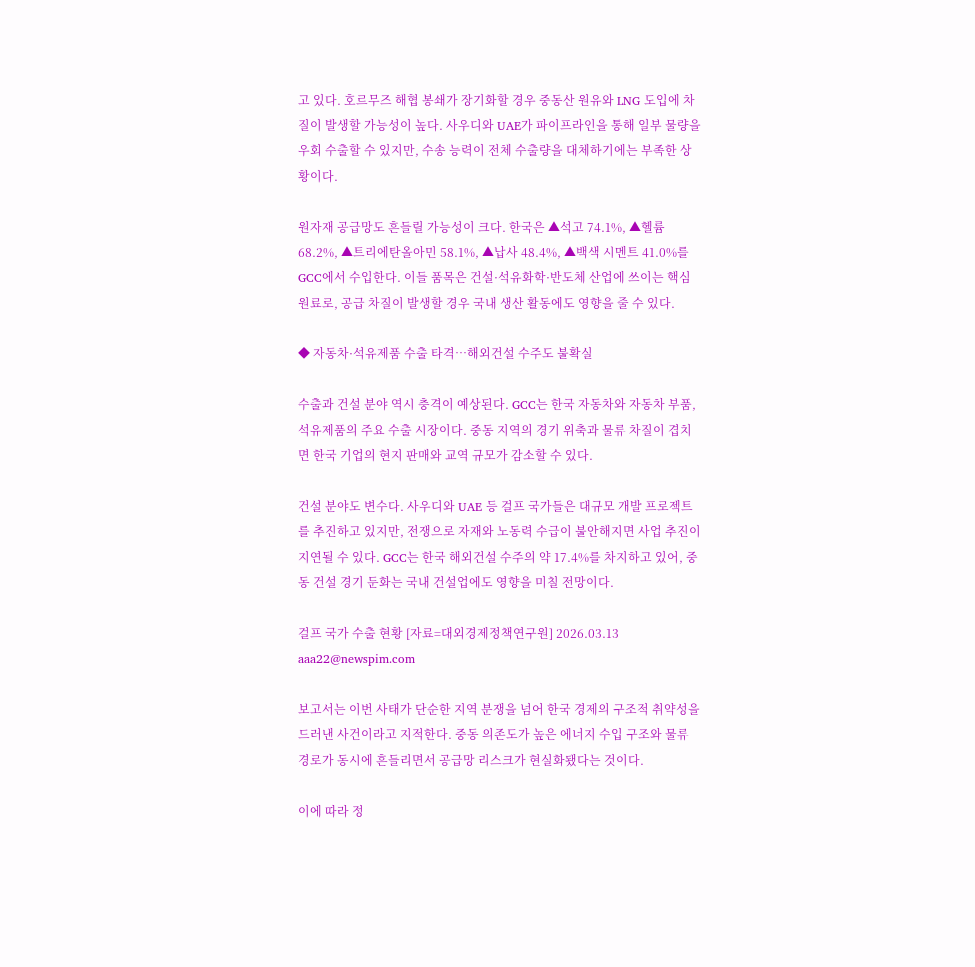고 있다. 호르무즈 해협 봉쇄가 장기화할 경우 중동산 원유와 LNG 도입에 차질이 발생할 가능성이 높다. 사우디와 UAE가 파이프라인을 통해 일부 물량을 우회 수출할 수 있지만, 수송 능력이 전체 수출량을 대체하기에는 부족한 상황이다.

원자재 공급망도 흔들릴 가능성이 크다. 한국은 ▲석고 74.1%, ▲헬륨 68.2%, ▲트리에탄올아민 58.1%, ▲납사 48.4%, ▲백색 시멘트 41.0%를 GCC에서 수입한다. 이들 품목은 건설·석유화학·반도체 산업에 쓰이는 핵심 원료로, 공급 차질이 발생할 경우 국내 생산 활동에도 영향을 줄 수 있다.

◆ 자동차·석유제품 수출 타격…해외건설 수주도 불확실

수출과 건설 분야 역시 충격이 예상된다. GCC는 한국 자동차와 자동차 부품, 석유제품의 주요 수출 시장이다. 중동 지역의 경기 위축과 물류 차질이 겹치면 한국 기업의 현지 판매와 교역 규모가 감소할 수 있다.

건설 분야도 변수다. 사우디와 UAE 등 걸프 국가들은 대규모 개발 프로젝트를 추진하고 있지만, 전쟁으로 자재와 노동력 수급이 불안해지면 사업 추진이 지연될 수 있다. GCC는 한국 해외건설 수주의 약 17.4%를 차지하고 있어, 중동 건설 경기 둔화는 국내 건설업에도 영향을 미칠 전망이다.

걸프 국가 수출 현황 [자료=대외경제정책연구원] 2026.03.13 aaa22@newspim.com

보고서는 이번 사태가 단순한 지역 분쟁을 넘어 한국 경제의 구조적 취약성을 드러낸 사건이라고 지적한다. 중동 의존도가 높은 에너지 수입 구조와 물류 경로가 동시에 흔들리면서 공급망 리스크가 현실화됐다는 것이다.

이에 따라 정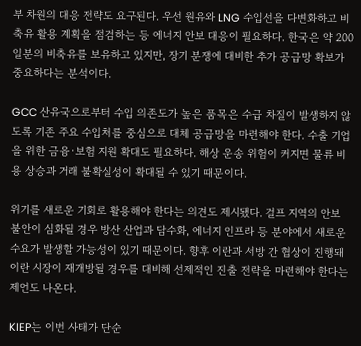부 차원의 대응 전략도 요구된다. 우선 원유와 LNG 수입선을 다변화하고 비축유 활용 계획을 점검하는 등 에너지 안보 대응이 필요하다. 한국은 약 200일분의 비축유를 보유하고 있지만, 장기 분쟁에 대비한 추가 공급망 확보가 중요하다는 분석이다.

GCC 산유국으로부터 수입 의존도가 높은 품목은 수급 차질이 발생하지 않도록 기존 주요 수입처를 중심으로 대체 공급망을 마련해야 한다. 수출 기업을 위한 금융·보험 지원 확대도 필요하다. 해상 운송 위험이 커지면 물류 비용 상승과 거래 불확실성이 확대될 수 있기 때문이다.

위기를 새로운 기회로 활용해야 한다는 의견도 제시됐다. 걸프 지역의 안보 불안이 심화될 경우 방산 산업과 담수화, 에너지 인프라 등 분야에서 새로운 수요가 발생할 가능성이 있기 때문이다. 향후 이란과 서방 간 협상이 진행돼 이란 시장이 재개방될 경우를 대비해 선제적인 진출 전략을 마련해야 한다는 제언도 나온다.

KIEP는 이번 사태가 단순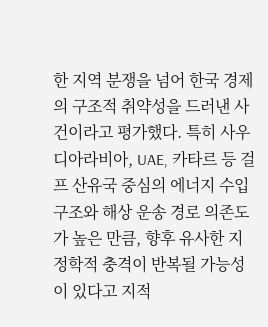한 지역 분쟁을 넘어 한국 경제의 구조적 취약성을 드러낸 사건이라고 평가했다. 특히 사우디아라비아, UAE, 카타르 등 걸프 산유국 중심의 에너지 수입 구조와 해상 운송 경로 의존도가 높은 만큼, 향후 유사한 지정학적 충격이 반복될 가능성이 있다고 지적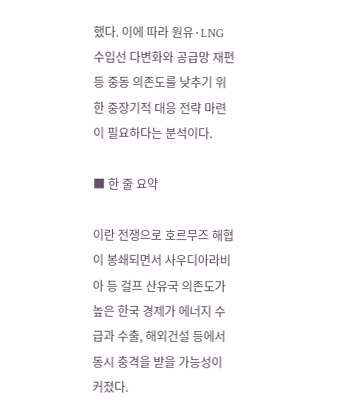했다. 이에 따라 원유·LNG 수입선 다변화와 공급망 재편 등 중동 의존도를 낮추기 위한 중장기적 대응 전략 마련이 필요하다는 분석이다.

■ 한 줄 요약

이란 전쟁으로 호르무즈 해협이 봉쇄되면서 사우디아라비아 등 걸프 산유국 의존도가 높은 한국 경제가 에너지 수급과 수출, 해외건설 등에서 동시 충격을 받을 가능성이 커졌다.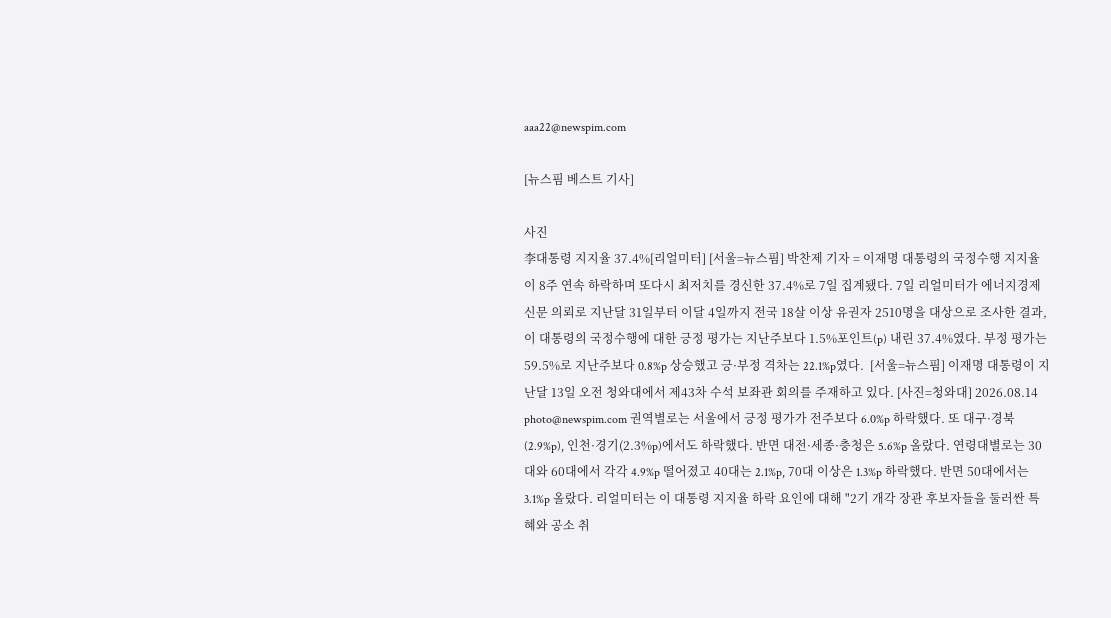aaa22@newspim.com

[뉴스핌 베스트 기사]

사진
李대통령 지지율 37.4%[리얼미터] [서울=뉴스핌] 박찬제 기자 = 이재명 대통령의 국정수행 지지율이 8주 연속 하락하며 또다시 최저치를 경신한 37.4%로 7일 집계됐다. 7일 리얼미터가 에너지경제신문 의뢰로 지난달 31일부터 이달 4일까지 전국 18살 이상 유권자 2510명을 대상으로 조사한 결과, 이 대통령의 국정수행에 대한 긍정 평가는 지난주보다 1.5%포인트(p) 내린 37.4%였다. 부정 평가는 59.5%로 지난주보다 0.8%p 상승했고 긍·부정 격차는 22.1%p였다.  [서울=뉴스핌] 이재명 대통령이 지난달 13일 오전 청와대에서 제43차 수석 보좌관 회의를 주재하고 있다. [사진=청와대] 2026.08.14 photo@newspim.com 권역별로는 서울에서 긍정 평가가 전주보다 6.0%p 하락했다. 또 대구·경북(2.9%p), 인천·경기(2.3%p)에서도 하락했다. 반면 대전·세종·충청은 5.6%p 올랐다. 연령대별로는 30대와 60대에서 각각 4.9%p 떨어졌고 40대는 2.1%p, 70대 이상은 1.3%p 하락했다. 반면 50대에서는 3.1%p 올랐다. 리얼미터는 이 대통령 지지율 하락 요인에 대해 "2기 개각 장관 후보자들을 둘러싼 특혜와 공소 취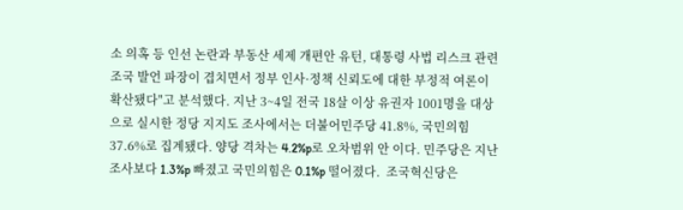소 의혹 등 인선 논란과 부동산 세제 개편안 유턴, 대통령 사법 리스크 관련 조국 발언 파장이 겹치면서 정부 인사·정책 신뢰도에 대한 부정적 여론이 확산됐다"고 분석했다. 지난 3~4일 전국 18살 이상 유권자 1001명을 대상으로 실시한 정당 지지도 조사에서는 더불어민주당 41.8%, 국민의힘 37.6%로 집계됐다. 양당 격차는 4.2%p로 오차범위 안 이다. 민주당은 지난 조사보다 1.3%p 빠졌고 국민의힘은 0.1%p 떨어졌다.  조국혁신당은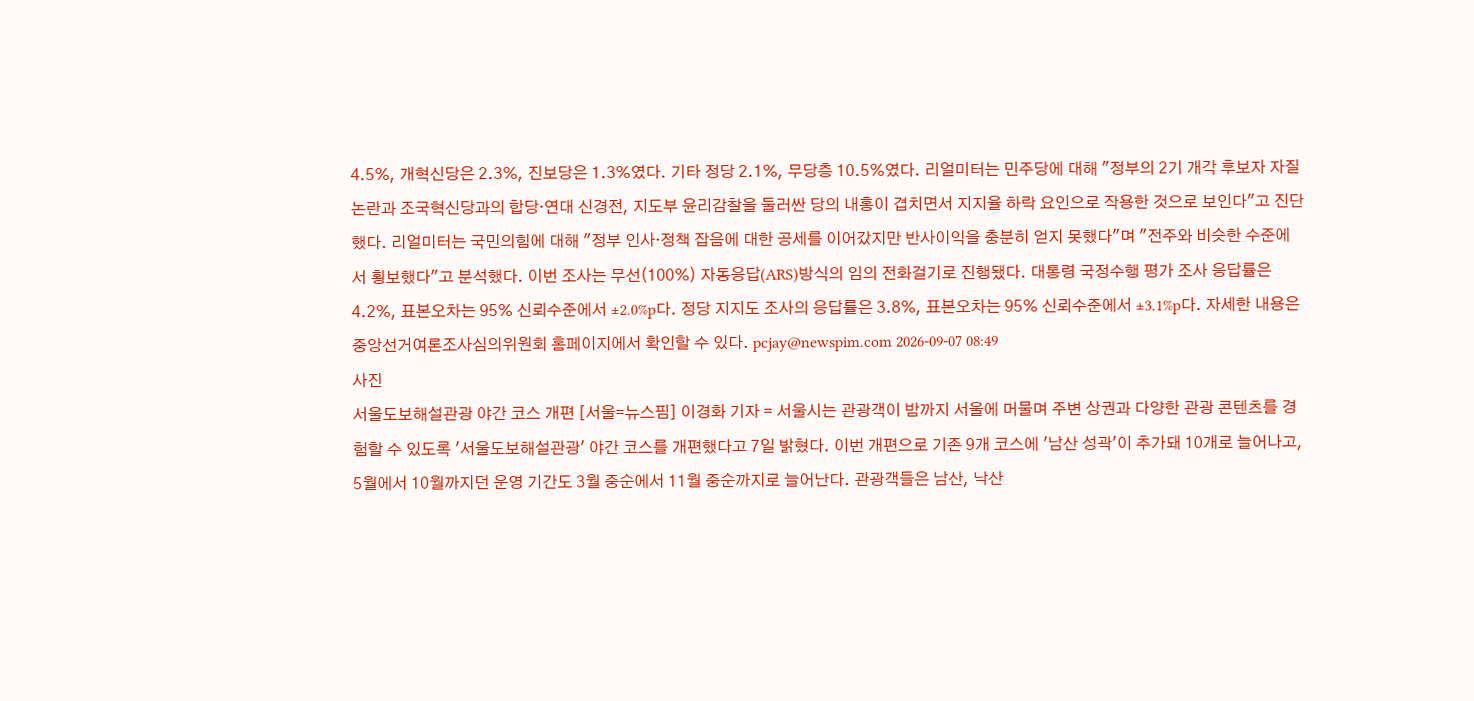4.5%, 개혁신당은 2.3%, 진보당은 1.3%였다. 기타 정당 2.1%, 무당층 10.5%였다. 리얼미터는 민주당에 대해 "정부의 2기 개각 후보자 자질 논란과 조국혁신당과의 합당·연대 신경전, 지도부 윤리감찰을 둘러싼 당의 내홍이 겹치면서 지지율 하락 요인으로 작용한 것으로 보인다"고 진단했다. 리얼미터는 국민의힘에 대해 "정부 인사·정책 잡음에 대한 공세를 이어갔지만 반사이익을 충분히 얻지 못했다"며 "전주와 비슷한 수준에서 횡보했다"고 분석했다. 이번 조사는 무선(100%) 자동응답(ARS)방식의 임의 전화걸기로 진행됐다. 대통령 국정수행 평가 조사 응답률은 4.2%, 표본오차는 95% 신뢰수준에서 ±2.0%p다. 정당 지지도 조사의 응답률은 3.8%, 표본오차는 95% 신뢰수준에서 ±3.1%p다. 자세한 내용은 중앙선거여론조사심의위원회 홈페이지에서 확인할 수 있다. pcjay@newspim.com 2026-09-07 08:49
사진
서울도보해설관광 야간 코스 개편 [서울=뉴스핌] 이경화 기자 = 서울시는 관광객이 밤까지 서울에 머물며 주변 상권과 다양한 관광 콘텐츠를 경험할 수 있도록 '서울도보해설관광' 야간 코스를 개편했다고 7일 밝혔다. 이번 개편으로 기존 9개 코스에 '남산 성곽'이 추가돼 10개로 늘어나고, 5월에서 10월까지던 운영 기간도 3월 중순에서 11월 중순까지로 늘어난다. 관광객들은 남산, 낙산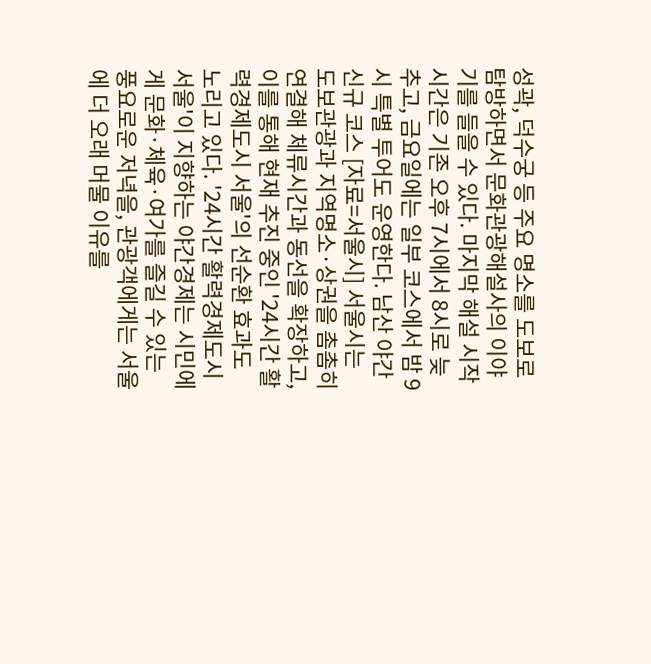성곽, 덕수궁 등 주요 명소를 도보로 탐방하면서 문화관광해설사의 이야기를 들을 수 있다. 마지막 해설 시작 시간은 기존 오후 7시에서 8시로 늦추고, 금요일에는 일부 코스에서 밤 9시 특별 투어도 운영한다. 남산 야간 신규 코스 [자료=서울시] 서울시는 도보관광과 지역명소·상권을 촘촘히 연결해 체류시간과 동선을 확장하고, 이를 통해 현재 추진 중인 '24시간 활력경제도시 서울'의 선순환 효과도 노리고 있다. '24시간 활력경제도시 서울'이 지향하는 야간경제는 시민에게 문화·체육·여가를 즐길 수 있는 풍요로운 저녁을, 관광객에게는 서울에 더 오래 머물 이유를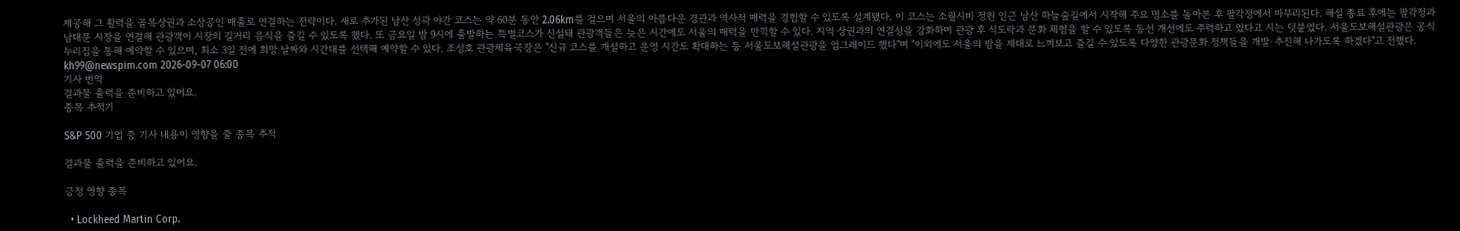제공해 그 활력을 골목상권과 소상공인 매출로 연결하는 전략이다. 새로 추가된 남산 성곽 야간 코스는 약 60분 동안 2.06km를 걸으며 서울의 아름다운 경관과 역사적 매력을 경험할 수 있도록 설계됐다. 이 코스는 소월시비 정원 인근 남산 하늘숲길에서 시작해 주요 명소를 돌아본 후 팔각정에서 마무리된다. 해설 종료 후에는 팔각정과 남대문 시장을 연결해 관광객이 시장의 길거리 음식을 즐길 수 있도록 했다. 또 금요일 밤 9시에 출발하는 특별코스가 신설돼 관광객들은 늦은 시간에도 서울의 매력을 만끽할 수 있다. 지역 상권과의 연결성을 강화하며 관광 후 식도락과 문화 체험을 할 수 있도록 동선 개선에도 주력하고 있다고 시는 덧붙였다. 서울도보해설관광은 공식 누리집을 통해 예약할 수 있으며, 최소 3일 전에 희망 날짜와 시간대를 선택해 예약할 수 있다. 조성호 관광체육국장은 "신규 코스를 개설하고 운영 시간도 확대하는 등 서울도보해설관광을 업그레이드 했다"며 "이외에도 서울의 밤을 제대로 느껴보고 즐길 수 있도록 다양한 관광문화 정책들을 개발·추진해 나가도록 하겠다"고 전했다. kh99@newspim.com 2026-09-07 06:00
기사 번역
결과물 출력을 준비하고 있어요.
종목 추적기

S&P 500 기업 중 기사 내용이 영향을 줄 종목 추적

결과물 출력을 준비하고 있어요.

긍정 영향 종목

  • Lockheed Martin Corp.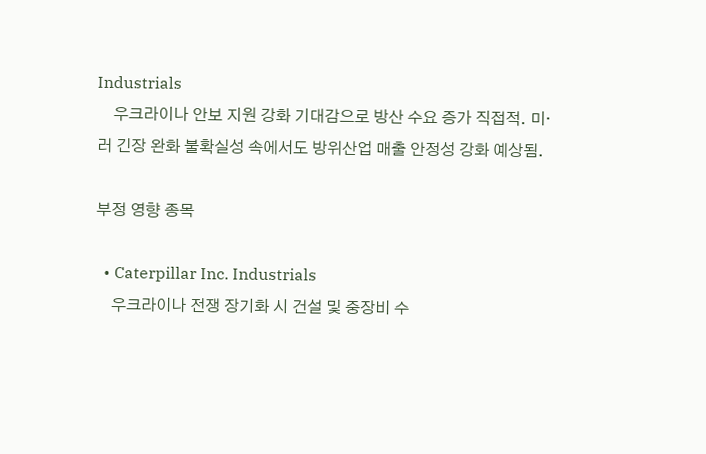Industrials
    우크라이나 안보 지원 강화 기대감으로 방산 수요 증가 직접적. 미·러 긴장 완화 불확실성 속에서도 방위산업 매출 안정성 강화 예상됨.

부정 영향 종목

  • Caterpillar Inc. Industrials
    우크라이나 전쟁 장기화 시 건설 및 중장비 수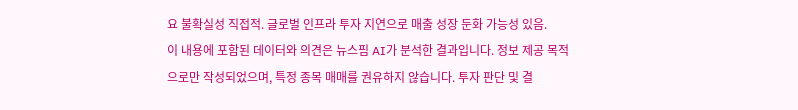요 불확실성 직접적. 글로벌 인프라 투자 지연으로 매출 성장 둔화 가능성 있음.
이 내용에 포함된 데이터와 의견은 뉴스핌 AI가 분석한 결과입니다. 정보 제공 목적으로만 작성되었으며, 특정 종목 매매를 권유하지 않습니다. 투자 판단 및 결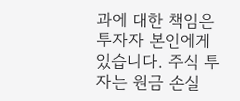과에 대한 책임은 투자자 본인에게 있습니다. 주식 투자는 원금 손실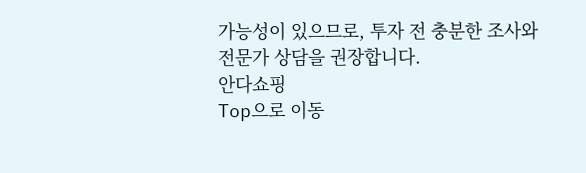가능성이 있으므로, 투자 전 충분한 조사와 전문가 상담을 권장합니다.
안다쇼핑
Top으로 이동